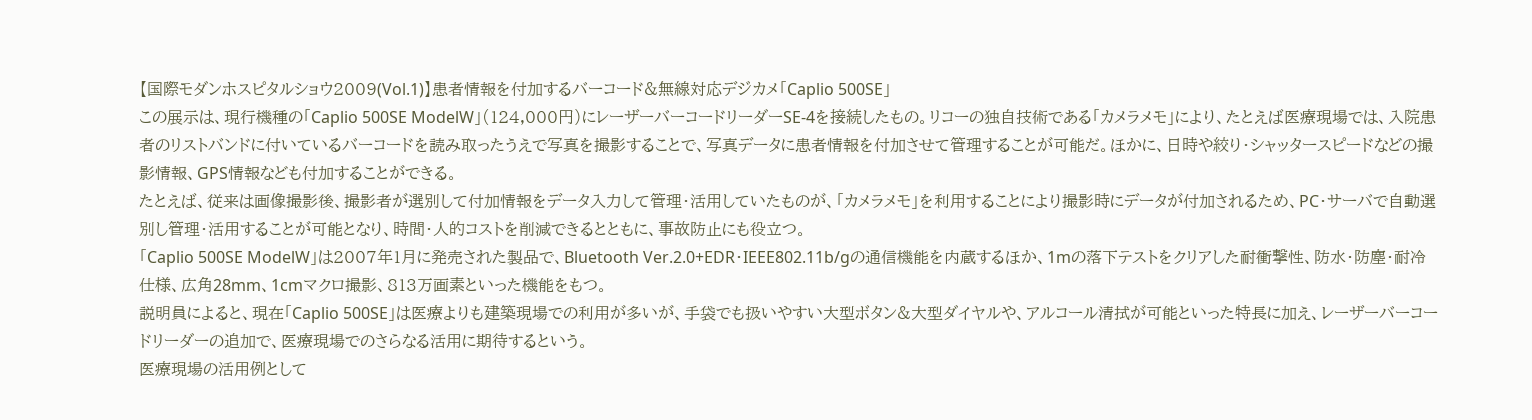【国際モダンホスピタルショウ2009(Vol.1)】患者情報を付加するバーコード&無線対応デジカメ「Caplio 500SE」
この展示は、現行機種の「Caplio 500SE ModelW」(124,000円)にレーザーバーコードリーダーSE-4を接続したもの。リコーの独自技術である「カメラメモ」により、たとえば医療現場では、入院患者のリストバンドに付いているバーコードを読み取ったうえで写真を撮影することで、写真データに患者情報を付加させて管理することが可能だ。ほかに、日時や絞り・シャッタースピードなどの撮影情報、GPS情報なども付加することができる。
たとえば、従来は画像撮影後、撮影者が選別して付加情報をデータ入力して管理・活用していたものが、「カメラメモ」を利用することにより撮影時にデータが付加されるため、PC・サーバで自動選別し管理・活用することが可能となり、時間・人的コストを削減できるとともに、事故防止にも役立つ。
「Caplio 500SE ModelW」は2007年1月に発売された製品で、Bluetooth Ver.2.0+EDR・IEEE802.11b/gの通信機能を内蔵するほか、1mの落下テストをクリアした耐衝撃性、防水・防塵・耐冷仕様、広角28mm、1cmマクロ撮影、813万画素といった機能をもつ。
説明員によると、現在「Caplio 500SE」は医療よりも建築現場での利用が多いが、手袋でも扱いやすい大型ボタン&大型ダイヤルや、アルコール清拭が可能といった特長に加え、レーザーバーコードリーダーの追加で、医療現場でのさらなる活用に期待するという。
医療現場の活用例として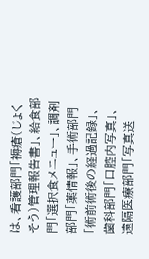は、看護部門「褥瘡(じょくそう)管理報告書」、給食部門「選択食メニュー」、調剤部門「薬情報」、手術部門「術前術後の経過記録」、歯科部門「口腔内写真」、遠隔医療部門「写真送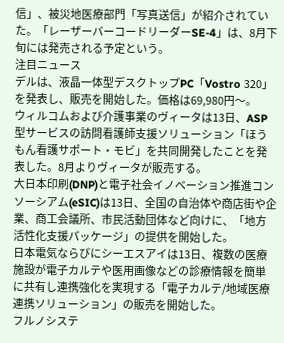信」、被災地医療部門「写真送信」が紹介されていた。「レーザーバーコードリーダーSE-4」は、8月下旬には発売される予定という。
注目ニュース
デルは、液晶一体型デスクトップPC「Vostro 320」を発表し、販売を開始した。価格は69,980円〜。
ウィルコムおよび介護事業のヴィータは13日、ASP型サービスの訪問看護師支援ソリューション「ほうもん看護サポート・モビ」を共同開発したことを発表した。8月よりヴィータが販売する。
大日本印刷(DNP)と電子社会イノベーション推進コンソーシアム(eSIC)は13日、全国の自治体や商店街や企業、商工会議所、市民活動団体など向けに、「地方活性化支援パッケージ」の提供を開始した。
日本電気ならびにシーエスアイは13日、複数の医療施設が電子カルテや医用画像などの診療情報を簡単に共有し連携強化を実現する「電子カルテ/地域医療連携ソリューション」の販売を開始した。
フルノシステ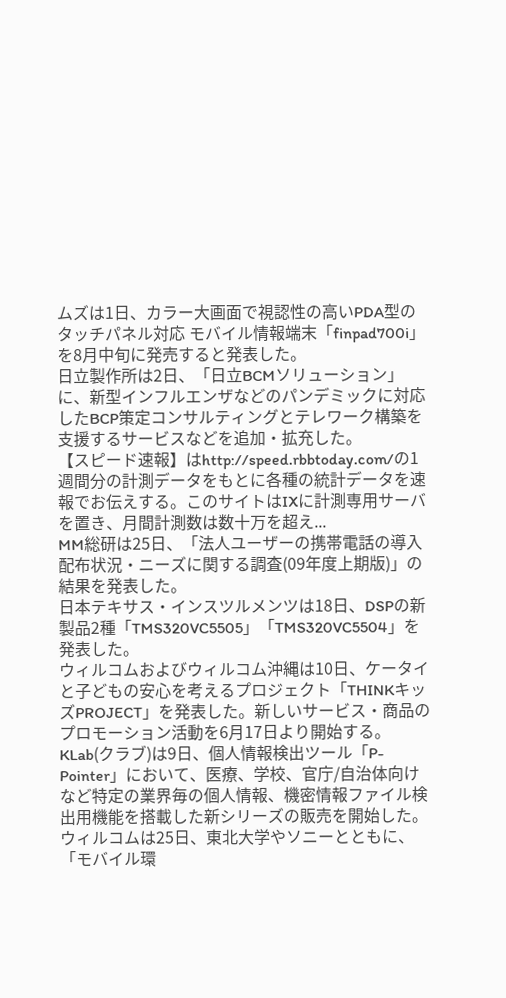ムズは1日、カラー大画面で視認性の高いPDA型のタッチパネル対応 モバイル情報端末「finpad700i」を8月中旬に発売すると発表した。
日立製作所は2日、「日立BCMソリューション」に、新型インフルエンザなどのパンデミックに対応したBCP策定コンサルティングとテレワーク構築を支援するサービスなどを追加・拡充した。
【スピード速報】はhttp://speed.rbbtoday.com/の1週間分の計測データをもとに各種の統計データを速報でお伝えする。このサイトはIXに計測専用サーバを置き、月間計測数は数十万を超え...
MM総研は25日、「法人ユーザーの携帯電話の導入配布状況・ニーズに関する調査(09年度上期版)」の結果を発表した。
日本テキサス・インスツルメンツは18日、DSPの新製品2種「TMS320VC5505」「TMS320VC5504」を発表した。
ウィルコムおよびウィルコム沖縄は10日、ケータイと子どもの安心を考えるプロジェクト「THINKキッズPROJECT」を発表した。新しいサービス・商品のプロモーション活動を6月17日より開始する。
KLab(クラブ)は9日、個人情報検出ツール「P-Pointer」において、医療、学校、官庁/自治体向けなど特定の業界毎の個人情報、機密情報ファイル検出用機能を搭載した新シリーズの販売を開始した。
ウィルコムは25日、東北大学やソニーとともに、「モバイル環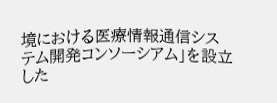境における医療情報通信システム開発コンソーシアム」を設立した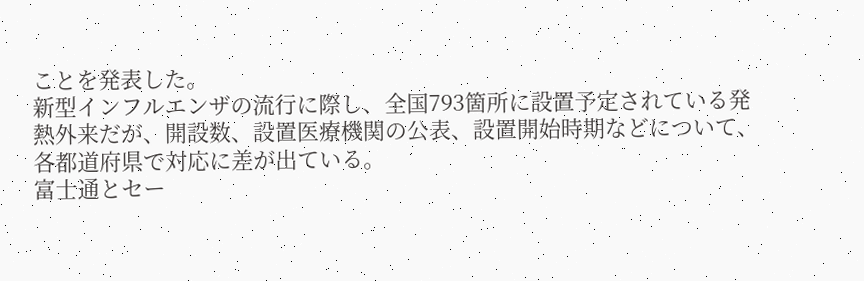ことを発表した。
新型インフルエンザの流行に際し、全国793箇所に設置予定されている発熱外来だが、開設数、設置医療機関の公表、設置開始時期などについて、各都道府県で対応に差が出ている。
富士通とセー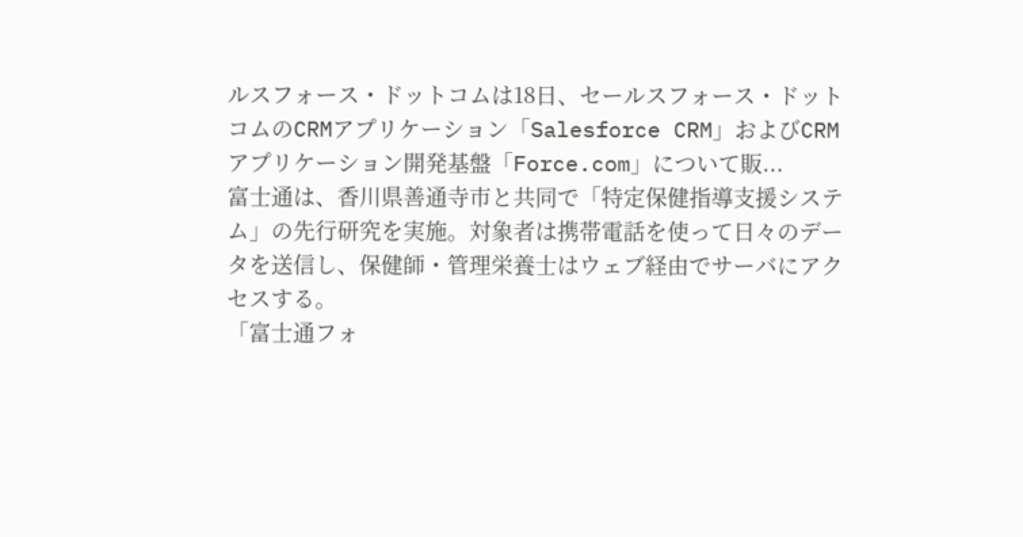ルスフォース・ドットコムは18日、セールスフォース・ドットコムのCRMアプリケーション「Salesforce CRM」およびCRMアプリケーション開発基盤「Force.com」について販...
富士通は、香川県善通寺市と共同で「特定保健指導支援システム」の先行研究を実施。対象者は携帯電話を使って日々のデータを送信し、保健師・管理栄養士はウェブ経由でサーバにアクセスする。
「富士通フォ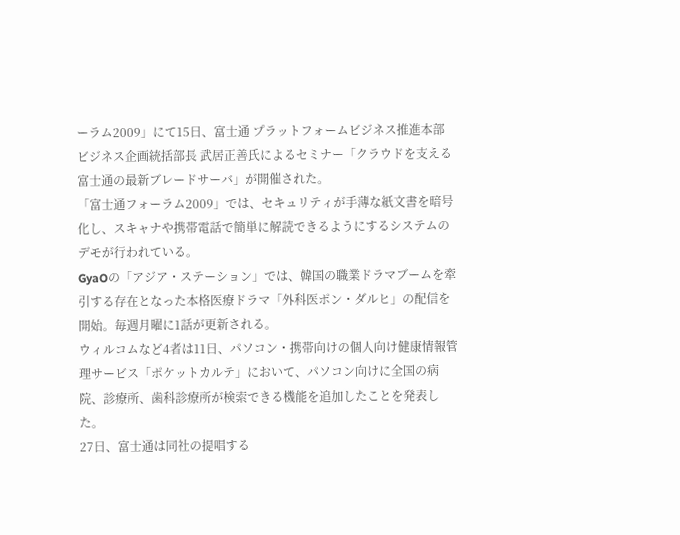ーラム2009」にて15日、富士通 プラットフォームビジネス推進本部 ビジネス企画統括部長 武居正善氏によるセミナー「クラウドを支える富士通の最新ブレードサーバ」が開催された。
「富士通フォーラム2009」では、セキュリティが手薄な紙文書を暗号化し、スキャナや携帯電話で簡単に解読できるようにするシステムのデモが行われている。
GyaOの「アジア・ステーション」では、韓国の職業ドラマブームを牽引する存在となった本格医療ドラマ「外科医ポン・ダルヒ」の配信を開始。毎週月曜に1話が更新される。
ウィルコムなど4者は11日、パソコン・携帯向けの個人向け健康情報管理サービス「ポケットカルテ」において、パソコン向けに全国の病院、診療所、歯科診療所が検索できる機能を追加したことを発表した。
27日、富士通は同社の提唱する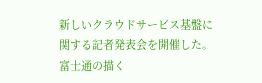新しいクラウドサービス基盤に関する記者発表会を開催した。富士通の描く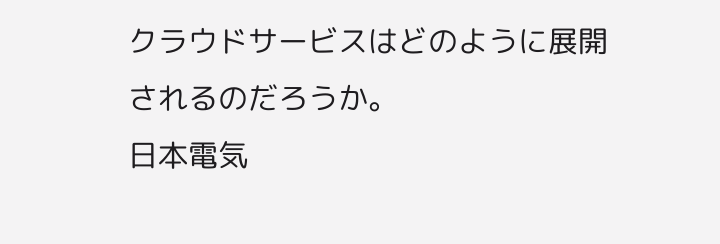クラウドサービスはどのように展開されるのだろうか。
日本電気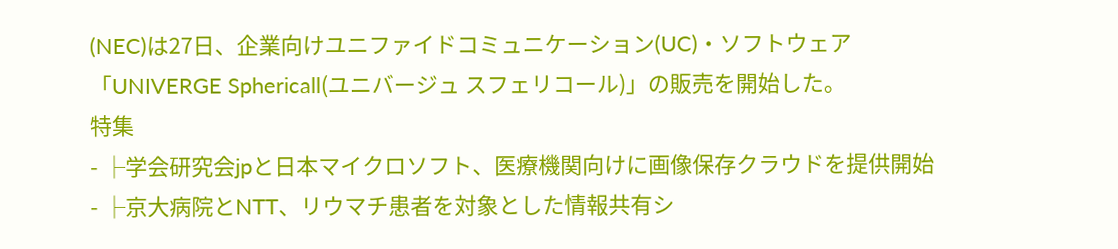(NEC)は27日、企業向けユニファイドコミュニケーション(UC)・ソフトウェア「UNIVERGE Sphericall(ユニバージュ スフェリコール)」の販売を開始した。
特集
- ├学会研究会jpと日本マイクロソフト、医療機関向けに画像保存クラウドを提供開始
- ├京大病院とNTT、リウマチ患者を対象とした情報共有シ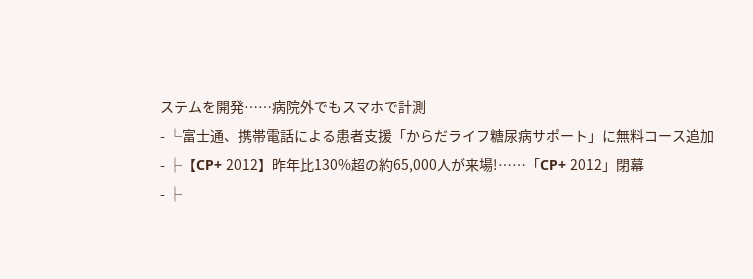ステムを開発……病院外でもスマホで計測
- └富士通、携帯電話による患者支援「からだライフ糖尿病サポート」に無料コース追加
- ├【CP+ 2012】昨年比130%超の約65,000人が来場!……「CP+ 2012」閉幕
- ├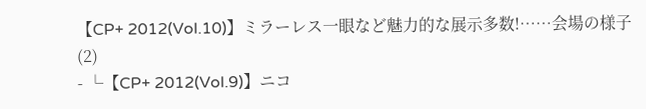【CP+ 2012(Vol.10)】ミラーレス一眼など魅力的な展示多数!……会場の様子(2)
- └【CP+ 2012(Vol.9)】ニコ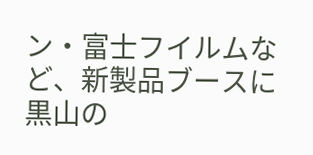ン・富士フイルムなど、新製品ブースに黒山の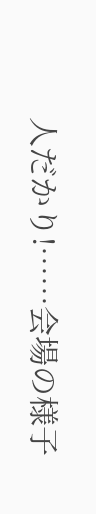人だかり!……会場の様子